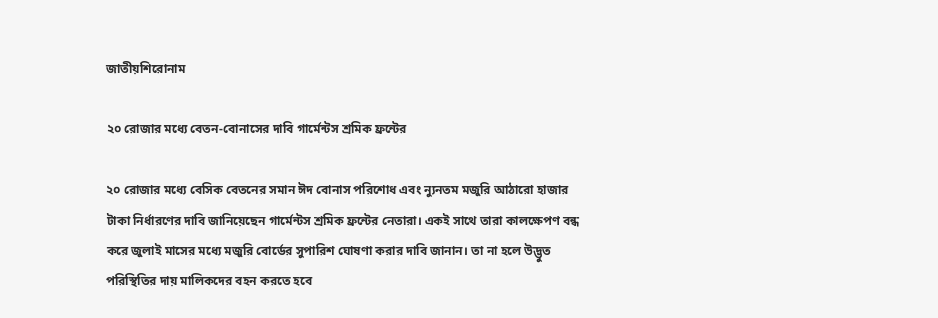জাতীয়শিরোনাম

২০ রোজার মধ্যে বেতন-বোনাসের দাবি গার্মেন্টস শ্রমিক ফ্রন্টের

২০ রোজার মধ্যে বেসিক বেতনের সমান ঈদ বোনাস পরিশোধ এবং ন্যুনতম মজুরি আঠারো হাজার টাকা নির্ধারণের দাবি জানিয়েছেন গার্মেন্টস শ্রমিক ফ্রন্টের নেতারা। একই সাথে তারা কালক্ষেপণ বন্ধ করে জুলাই মাসের মধ্যে মজুরি বোর্ডের সুপারিশ ঘোষণা করার দাবি জানান। তা না হলে উদ্ভুত পরিস্থিতির দায় মালিকদের বহন করতে হবে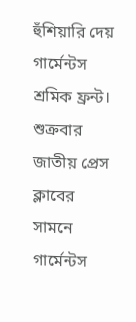হুঁশিয়ারি দেয় গার্মেন্টস শ্রমিক ফ্রন্ট।
শুক্রবার জাতীয় প্রেস ক্লাবের সামনে গার্মেন্টস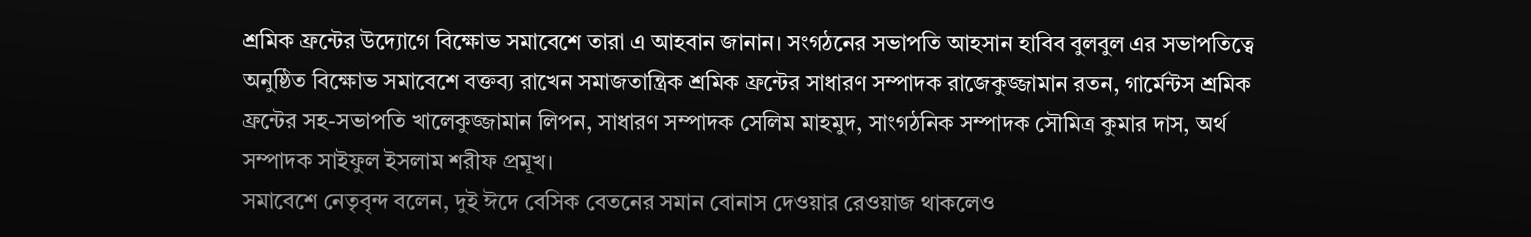শ্রমিক ফ্রন্টের উদ্যোগে বিক্ষোভ সমাবেশে তারা এ আহবান জানান। সংগঠনের সভাপতি আহসান হাবিব বুলবুল এর সভাপতিত্বে অনুষ্ঠিত বিক্ষোভ সমাবেশে বক্তব্য রাখেন সমাজতান্ত্রিক শ্রমিক ফ্রন্টের সাধারণ সম্পাদক রাজেকুজ্জামান রতন, গার্মেন্টস শ্রমিক ফ্রন্টের সহ-সভাপতি খালেকুজ্জামান লিপন, সাধারণ সম্পাদক সেলিম মাহমুদ, সাংগঠনিক সম্পাদক সৌমিত্র কুমার দাস, অর্থ সম্পাদক সাইফুল ইসলাম শরীফ প্রমূখ।
সমাবেশে নেতৃবৃন্দ বলেন, দুই ঈদে বেসিক বেতনের সমান বোনাস দেওয়ার রেওয়াজ থাকলেও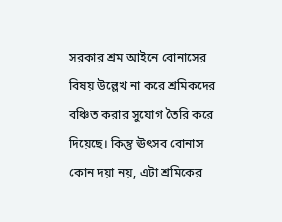সরকার শ্রম আইনে বোনাসের বিষয় উল্লেখ না করে শ্রমিকদের বঞ্চিত করার সুযোগ তৈরি করে দিয়েছে। কিন্তু ঊৎসব বোনাস কোন দয়া নয়, এটা শ্রমিকের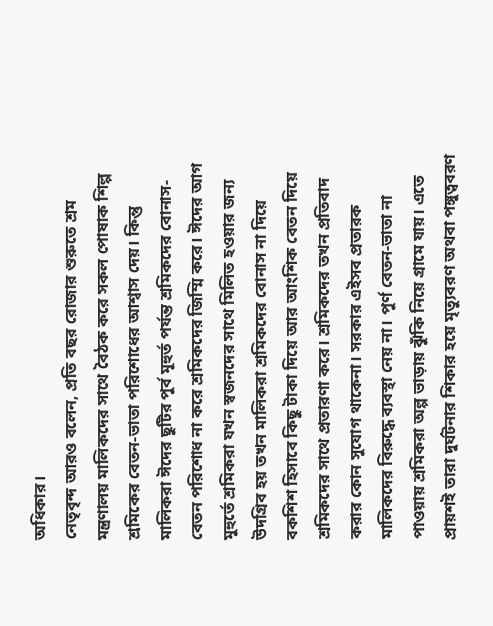অধিকার।
নেতৃবৃন্দ আরও বলেন, প্রতি বছর রোজার শুরুতে শ্রম মন্ত্রণালয় মালিকদের সাথে বৈঠক করে সকল পোষাক শিল্প শ্রমিকের বেতন-ভাতা পরিশোধের আশ্বাস দেয়। কিন্তু মালিকরা ঈদের ছুটির পুর্ব মূহুর্ত পর্যন্ত শ্রমিকদের বোনাস-বেতন পরিশোধ না করে শ্রমিকদের জিম্মি করে। ঈদের আগ মুহুর্তে শ্রমিকরা যখন স্বজনদের সাথে মিলিত হওয়ার জন্য উদগ্রিব হয় তখন মালিকরা শ্রমিকদের বোনাস না দিয়ে বকশিশ হিসাবে কিছু টাকা দিয়ে আর আংশিক বেতন দিয়ে শ্রমিকদের সাথে প্রতারণা করে। শ্রমিকদের তখন প্রতিবাদ করার কোন সুযোগ থাকেনা। সরকার এইসব প্রতারক মালিকদের বিরুদ্ধে ব্যবস্থা নেয় না। পুর্ণ বেতন-ভাতা না পাওয়ায় শ্রমিকরা অল্প ভাড়ায় ঝুঁকি নিয়ে গ্রামে যায়। এতে প্রায়শই তারা দুর্ঘটনার শিকার হয়ে মৃত্যুবরণ অথবা পঙ্গুত্ববরণ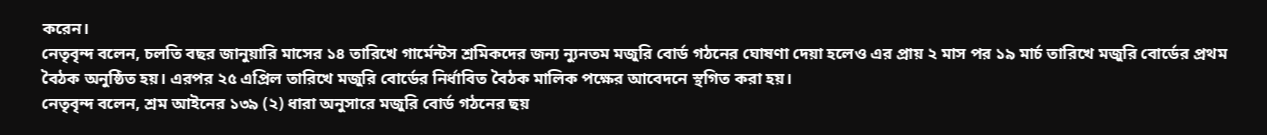করেন।
নেতৃবৃন্দ বলেন, চলতি বছর জানুয়ারি মাসের ১৪ তারিখে গার্মেন্টস শ্রমিকদের জন্য ন্যুনতম মজুরি বোর্ড গঠনের ঘোষণা দেয়া হলেও এর প্রায় ২ মাস পর ১৯ মার্চ তারিখে মজুরি বোর্ডের প্রথম বৈঠক অনুষ্ঠিত হয়। এরপর ২৫ এপ্রিল তারিখে মজুরি বোর্ডের নির্ধাবিত বৈঠক মালিক পক্ষের আবেদনে স্থগিত করা হয়।
নেতৃবৃন্দ বলেন, শ্রম আইনের ১৩৯ (২) ধারা অনুসারে মজুরি বোর্ড গঠনের ছয়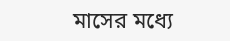মাসের মধ্যে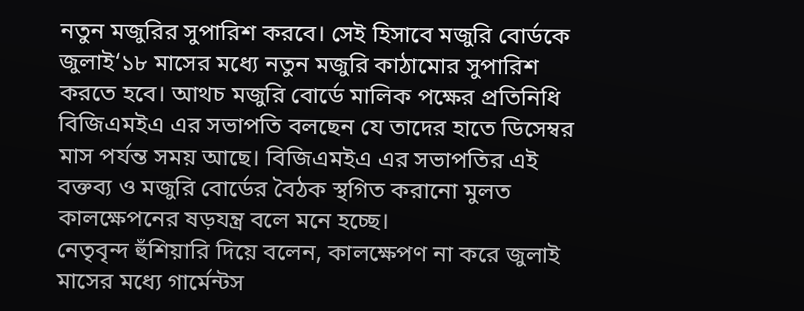নতুন মজুরির সুপারিশ করবে। সেই হিসাবে মজুরি বোর্ডকে জুলাই‘১৮ মাসের মধ্যে নতুন মজুরি কাঠামোর সুপারিশ করতে হবে। আথচ মজুরি বোর্ডে মালিক পক্ষের প্রতিনিধি বিজিএমইএ এর সভাপতি বলছেন যে তাদের হাতে ডিসেম্বর মাস পর্যন্ত সময় আছে। বিজিএমইএ এর সভাপতির এই বক্তব্য ও মজুরি বোর্ডের বৈঠক স্থগিত করানো মুলত কালক্ষেপনের ষড়যন্ত্র বলে মনে হচ্ছে।
নেতৃবৃন্দ হুঁশিয়ারি দিয়ে বলেন, কালক্ষেপণ না করে জুলাই মাসের মধ্যে গার্মেন্টস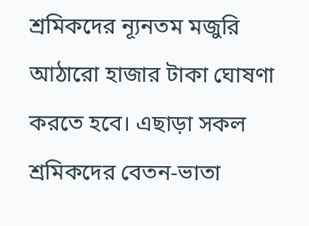শ্রমিকদের ন্যূনতম মজুরি আঠারো হাজার টাকা ঘোষণা করতে হবে। এছাড়া সকল শ্রমিকদের বেতন-ভাতা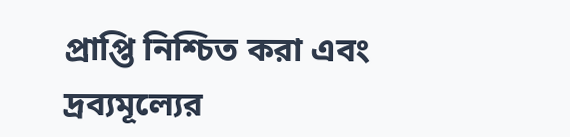প্রাপ্তি নিশ্চিত করা এবং দ্রব্যমূল্যের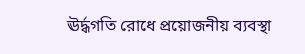ঊর্দ্ধগতি রোধে প্রয়োজনীয় ব্যবস্থা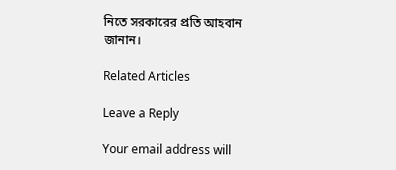নিতে সরকারের প্রতি আহবান জানান।

Related Articles

Leave a Reply

Your email address will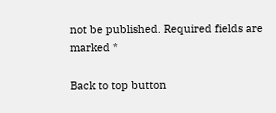not be published. Required fields are marked *

Back to top button